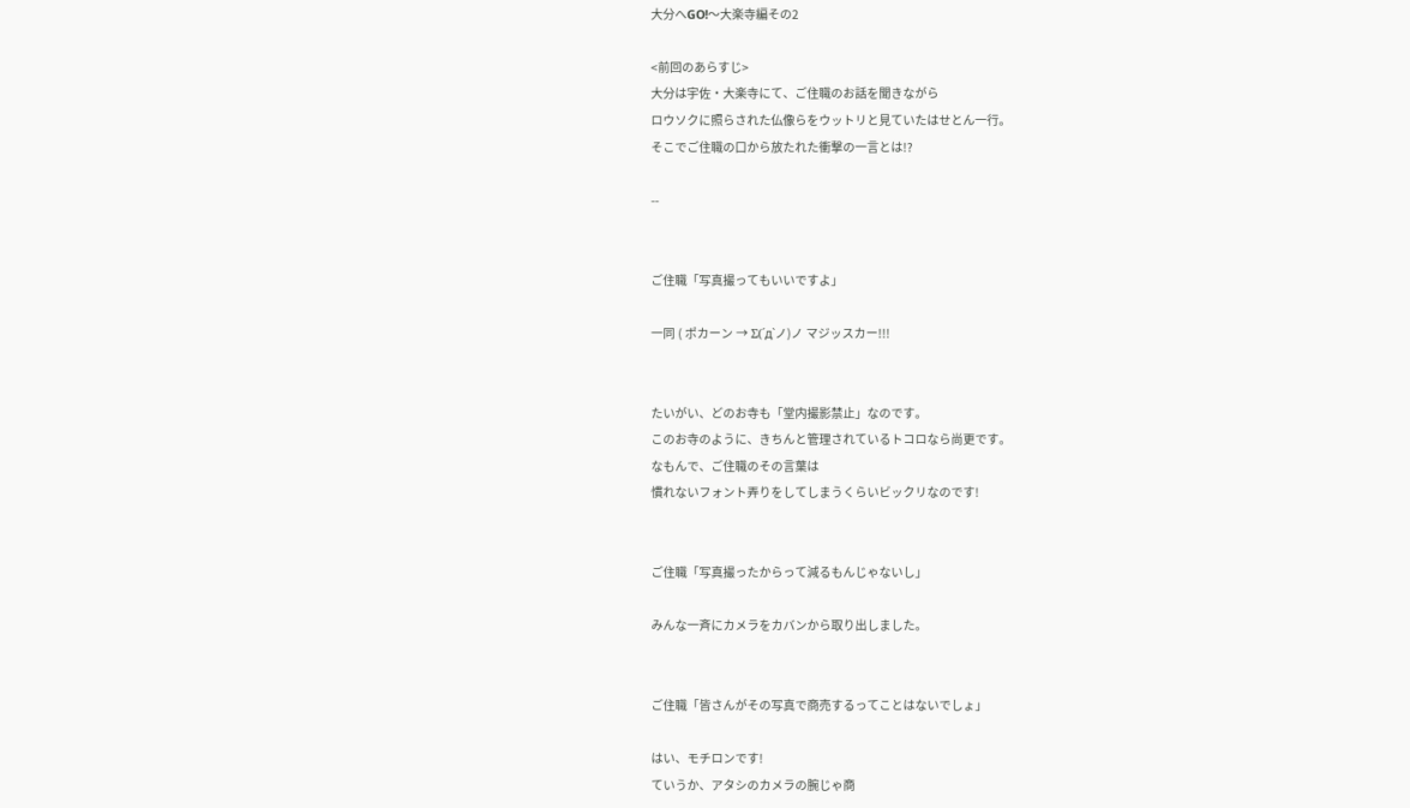大分へGO!〜大楽寺編その2

<前回のあらすじ>
大分は宇佐・大楽寺にて、ご住職のお話を聞きながら
ロウソクに照らされた仏像らをウットリと見ていたはせとん一行。
そこでご住職の口から放たれた衝撃の一言とは!?

--


ご住職「写真撮ってもいいですよ」

一同 ( ポカーン → Σ(´д`ノ)ノ マジッスカー!!!


たいがい、どのお寺も「堂内撮影禁止」なのです。
このお寺のように、きちんと管理されているトコロなら尚更です。
なもんで、ご住職のその言葉は
慣れないフォント弄りをしてしまうくらいビックリなのです!


ご住職「写真撮ったからって減るもんじゃないし」

みんな一斉にカメラをカバンから取り出しました。


ご住職「皆さんがその写真で商売するってことはないでしょ」

はい、モチロンです!
ていうか、アタシのカメラの腕じゃ商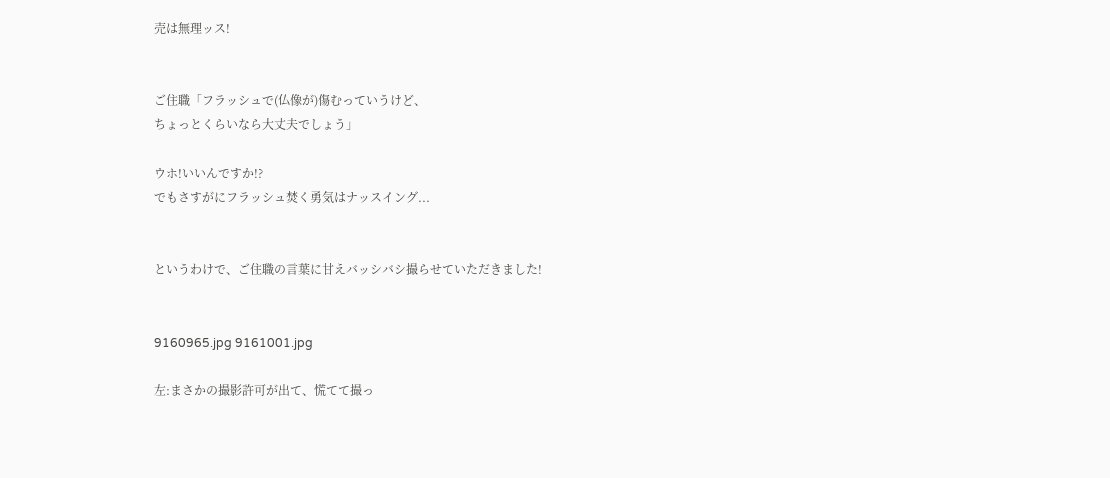売は無理ッス!


ご住職「フラッシュで(仏像が)傷むっていうけど、
ちょっとくらいなら大丈夫でしょう」

ウホ!いいんですか!?
でもさすがにフラッシュ焚く勇気はナッスイング...


というわけで、ご住職の言葉に甘えバッシバシ撮らせていただきました!


9160965.jpg 9161001.jpg

左:まさかの撮影許可が出て、慌てて撮っ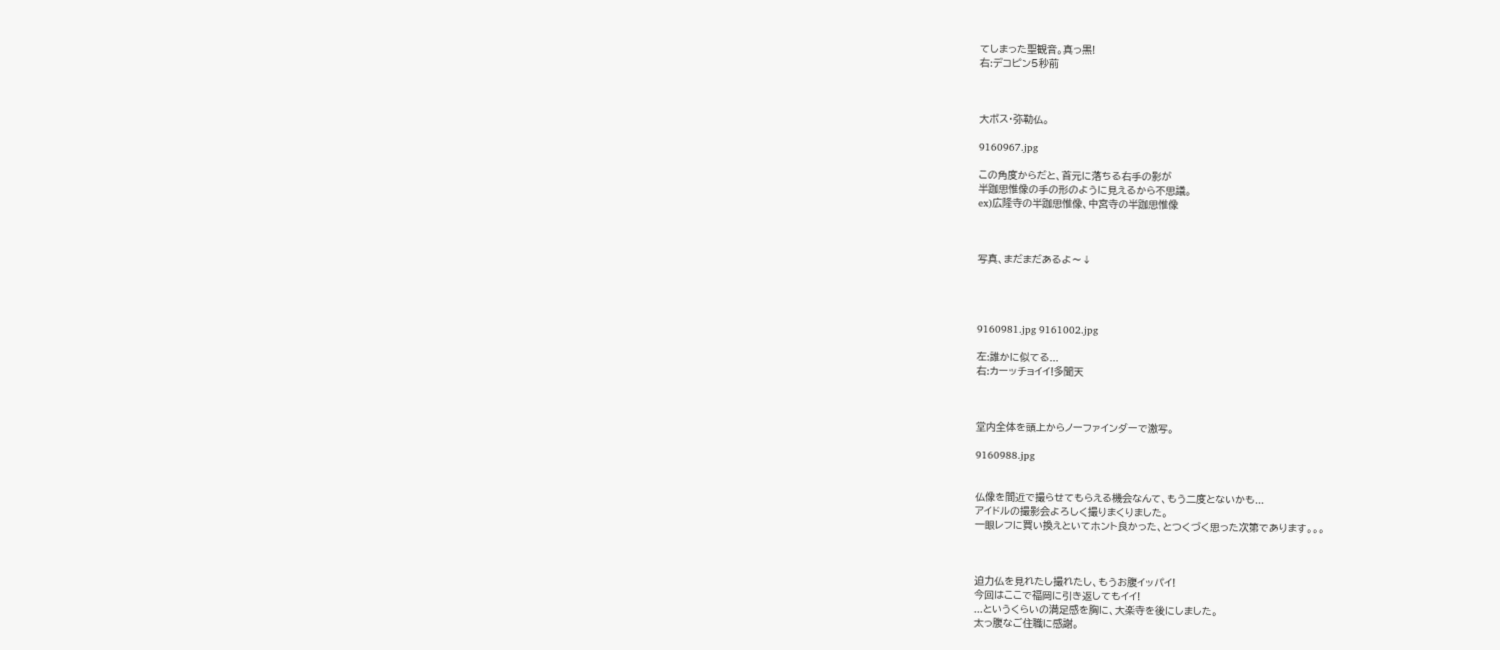てしまった聖観音。真っ黒!
右:デコピン5秒前



大ボス・弥勒仏。

9160967.jpg

この角度からだと、首元に落ちる右手の影が
半跏思惟像の手の形のように見えるから不思議。
ex)広隆寺の半跏思惟像、中宮寺の半跏思惟像



写真、まだまだあるよ〜↓




9160981.jpg 9161002.jpg

左:誰かに似てる...
右:カーッチョイイ!多聞天



堂内全体を頭上からノーファインダーで激写。

9160988.jpg


仏像を間近で撮らせてもらえる機会なんて、もう二度とないかも...
アイドルの撮影会よろしく撮りまくりました。
一眼レフに買い換えといてホント良かった、とつくづく思った次第であります。。。



迫力仏を見れたし撮れたし、もうお腹イッパイ!
今回はここで福岡に引き返してもイイ!
...というくらいの満足感を胸に、大楽寺を後にしました。
太っ腹なご住職に感謝。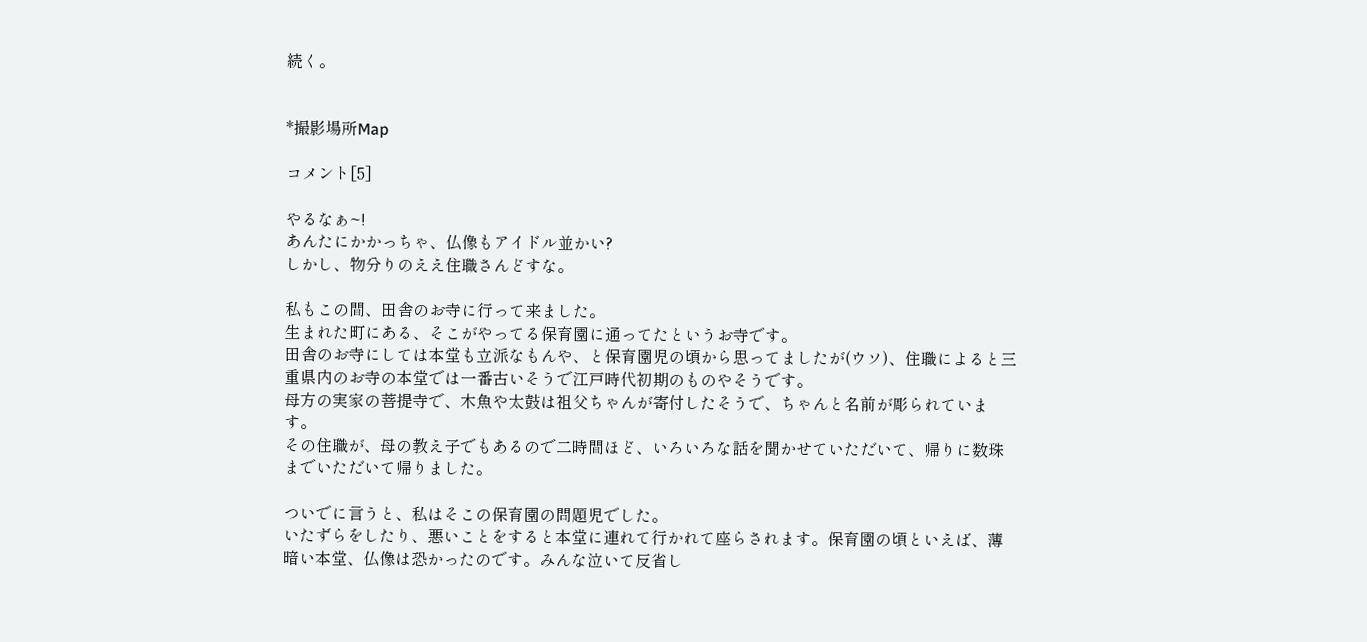続く。


*撮影場所Map

コメント[5]

やるなぁ~!
あんたにかかっちゃ、仏像もアイドル並かい?
しかし、物分りのええ住職さんどすな。

私もこの間、田舎のお寺に行って来ました。
生まれた町にある、そこがやってる保育園に通ってたというお寺です。
田舎のお寺にしては本堂も立派なもんや、と保育園児の頃から思ってましたが(ウソ)、住職によると三重県内のお寺の本堂では一番古いそうで江戸時代初期のものやそうです。
母方の実家の菩提寺で、木魚や太鼓は祖父ちゃんが寄付したそうで、ちゃんと名前が彫られています。
その住職が、母の教え子でもあるので二時間ほど、いろいろな話を聞かせていただいて、帰りに数珠までいただいて帰りました。

ついでに言うと、私はそこの保育園の問題児でした。
いたずらをしたり、悪いことをすると本堂に連れて行かれて座らされます。保育園の頃といえば、薄暗い本堂、仏像は恐かったのです。みんな泣いて反省し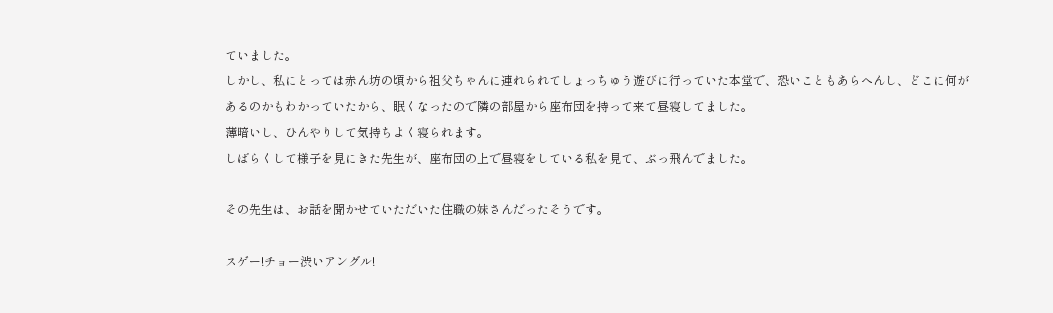ていました。
しかし、私にとっては赤ん坊の頃から祖父ちゃんに連れられてしょっちゅう遊びに行っていた本堂で、恐いこともあらへんし、どこに何があるのかもわかっていたから、眠くなったので隣の部屋から座布団を持って来て昼寝してました。
薄暗いし、ひんやりして気持ちよく寝られます。
しばらくして様子を見にきた先生が、座布団の上で昼寝をしている私を見て、ぶっ飛んでました。

その先生は、お話を聞かせていただいた住職の妹さんだったそうです。

スゲー!チョー渋いアングル!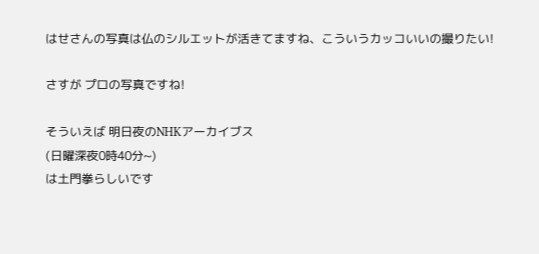はせさんの写真は仏のシルエットが活きてますね、こういうカッコいいの撮りたい!

さすが プロの写真ですね!

そういえば 明日夜のNHKアーカイブス
(日曜深夜0時40分~)
は土門拳らしいです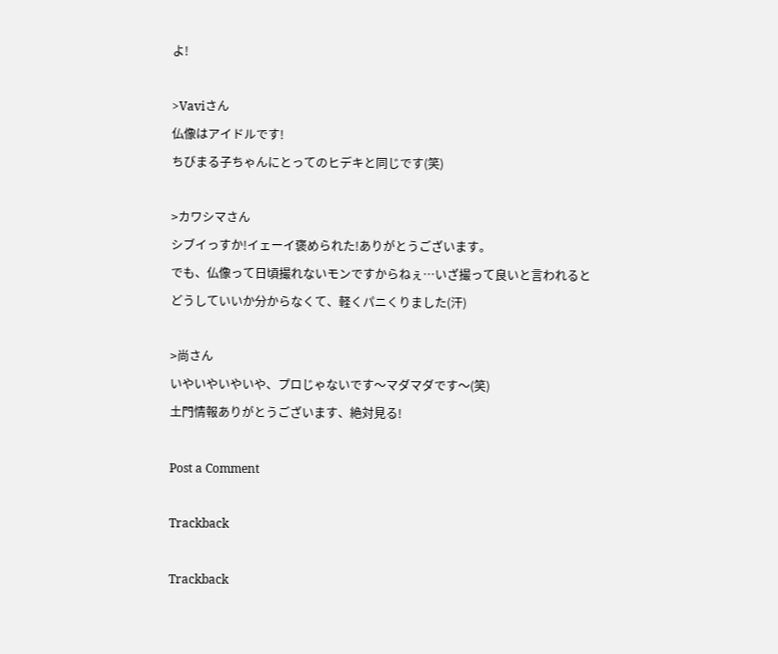よ!

>Vaviさん
仏像はアイドルです!
ちびまる子ちゃんにとってのヒデキと同じです(笑)

>カワシマさん
シブイっすか!イェーイ褒められた!ありがとうございます。
でも、仏像って日頃撮れないモンですからねぇ…いざ撮って良いと言われると
どうしていいか分からなくて、軽くパニくりました(汗)

>尚さん
いやいやいやいや、プロじゃないです〜マダマダです〜(笑)
土門情報ありがとうございます、絶対見る!

Post a Comment

Trackback

Trackback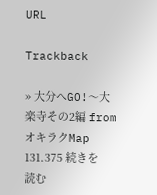URL

Trackback

» 大分へGO!〜大楽寺その2編 from オキラクMap
131.375 続きを読む